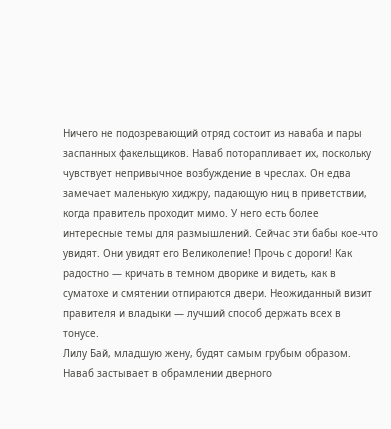Ничего не подозревающий отряд состоит из наваба и пары заспанных факельщиков. Наваб поторапливает их, поскольку чувствует непривычное возбуждение в чреслах. Он едва замечает маленькую хиджру, падающую ниц в приветствии, когда правитель проходит мимо. У него есть более интересные темы для размышлений. Сейчас эти бабы кое-что увидят. Они увидят его Великолепие! Прочь с дороги! Как радостно — кричать в темном дворике и видеть, как в суматохе и смятении отпираются двери. Неожиданный визит правителя и владыки — лучший способ держать всех в тонусе.
Лилу Бай, младшую жену, будят самым грубым образом. Наваб застывает в обрамлении дверного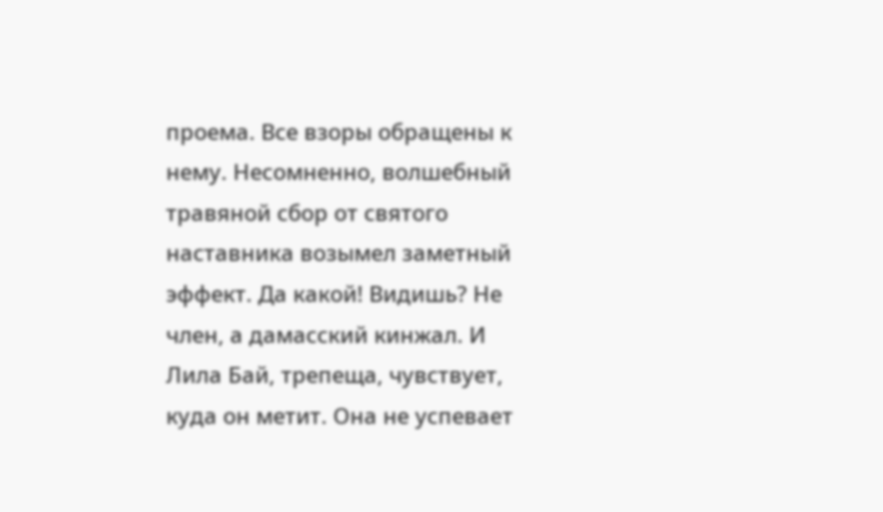проема. Все взоры обращены к нему. Несомненно, волшебный травяной сбор от святого наставника возымел заметный эффект. Да какой! Видишь? Не член, а дамасский кинжал. И Лила Бай, трепеща, чувствует, куда он метит. Она не успевает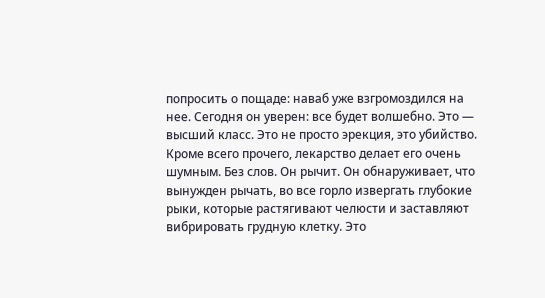попросить о пощаде: наваб уже взгромоздился на нее. Сегодня он уверен: все будет волшебно. Это — высший класс. Это не просто эрекция, это убийство. Кроме всего прочего, лекарство делает его очень шумным. Без слов. Он рычит. Он обнаруживает, что вынужден рычать, во все горло извергать глубокие рыки, которые растягивают челюсти и заставляют вибрировать грудную клетку. Это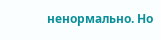ненормально. Но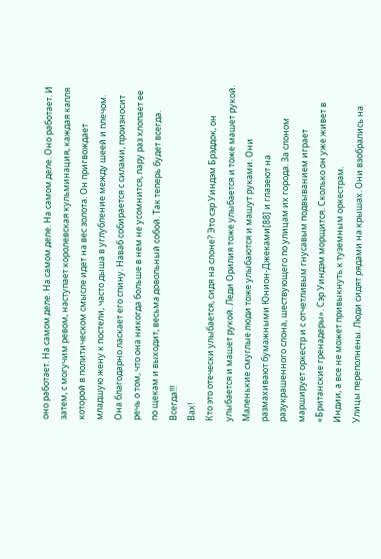оно работает. На самом деле. На самом деле. На самом деле. Оно работает. И затем, с могучим ревом, наступает королевская кульминация, каждая капля которой в политическом смысле идет на вес золота. Он пригвождает младшую жену к постели, часто дыша в углубление между шеей и плечом. Она благодарно ласкает его спину. Наваб собирается с силами, произносит речь о том, что она никогда больше в нем не усомнится, пару раз хлопает ее по щекам и выходит, весьма довольный собой. Так теперь будет всегда. Всегда!!!
Вах!
Кто это отечески улыбается, сидя на слоне? Это сэр Уиндэм Брэддок, он улыбается и машет рукой. Леди Орилия тоже улыбается и тоже машет рукой. Маленькие смуглые люди тоже улыбаются и машут руками. Они размахивают бумажными Юнион-Джеками[88] и глазеют на разукрашенного слона, шествующего по улицам их города. За слоном марширует оркестр и с отчетливым гнусавым подвыванием играет «Британские гренадеры». Сэр Уиндэм морщится. Сколько он уже живет в Индии, а все не может привыкнуть к туземным оркестрам.
Улицы переполнены. Люди сидят рядами на крышах. Они взобрались на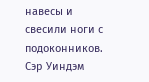навесы и свесили ноги с подоконников. Сэр Уиндэм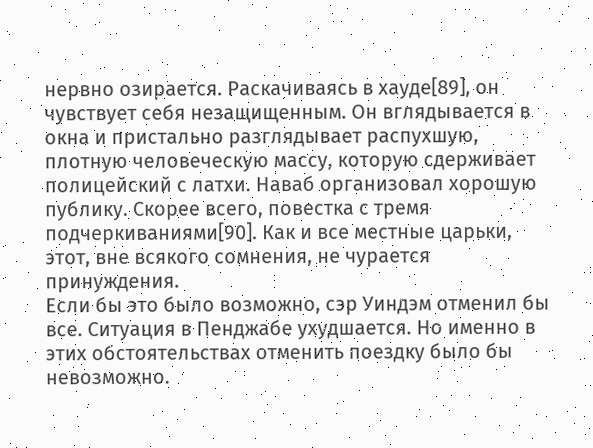нервно озирается. Раскачиваясь в хауде[89], он чувствует себя незащищенным. Он вглядывается в окна и пристально разглядывает распухшую, плотную человеческую массу, которую сдерживает полицейский с латхи. Наваб организовал хорошую публику. Скорее всего, повестка с тремя подчеркиваниями[90]. Как и все местные царьки, этот, вне всякого сомнения, не чурается принуждения.
Если бы это было возможно, сэр Уиндэм отменил бы все. Ситуация в Пенджабе ухудшается. Но именно в этих обстоятельствах отменить поездку было бы невозможно.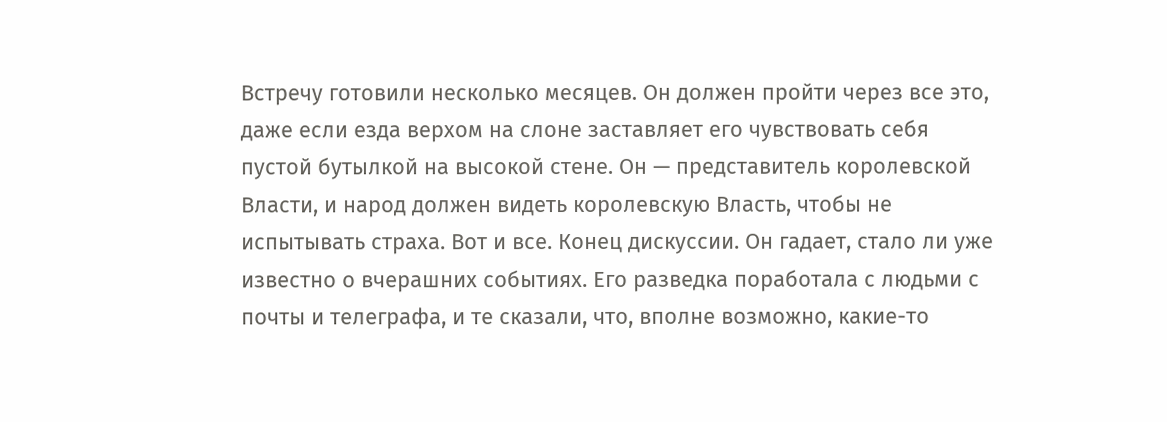Встречу готовили несколько месяцев. Он должен пройти через все это, даже если езда верхом на слоне заставляет его чувствовать себя пустой бутылкой на высокой стене. Он — представитель королевской Власти, и народ должен видеть королевскую Власть, чтобы не испытывать страха. Вот и все. Конец дискуссии. Он гадает, стало ли уже известно о вчерашних событиях. Его разведка поработала с людьми с почты и телеграфа, и те сказали, что, вполне возможно, какие-то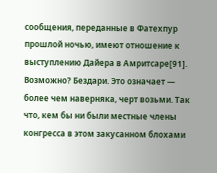сообщения, переданные в Фатехпур прошлой ночью, имеют отношение к выступлению Дайера в Амритсаре[91]. Возможно? Бездари. Это означает — более чем наверняка, черт возьми. Так что, кем бы ни были местные члены конгресса в этом закусанном блохами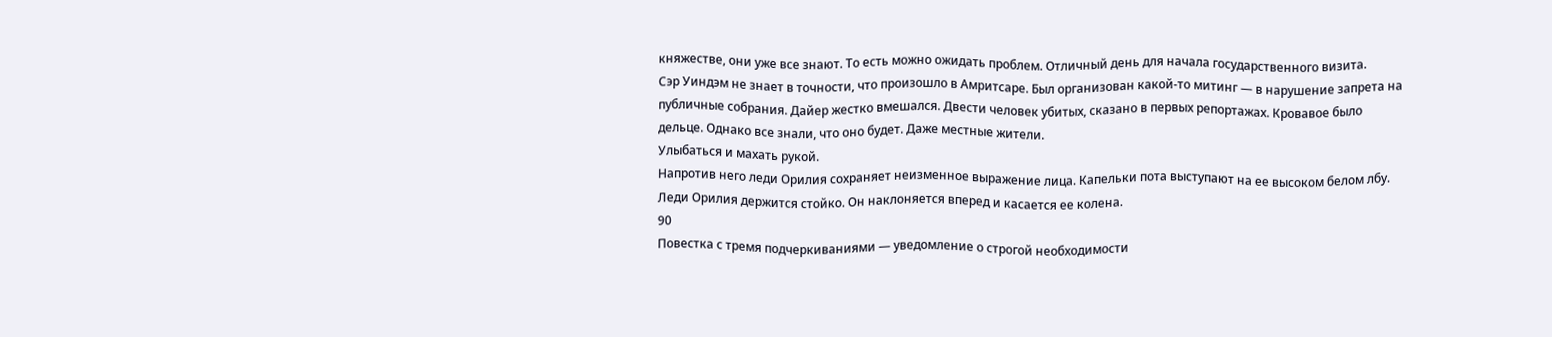княжестве, они уже все знают. То есть можно ожидать проблем. Отличный день для начала государственного визита.
Сэр Уиндэм не знает в точности, что произошло в Амритсаре. Был организован какой-то митинг — в нарушение запрета на публичные собрания. Дайер жестко вмешался. Двести человек убитых, сказано в первых репортажах. Кровавое было дельце. Однако все знали, что оно будет. Даже местные жители.
Улыбаться и махать рукой.
Напротив него леди Орилия сохраняет неизменное выражение лица. Капельки пота выступают на ее высоком белом лбу. Леди Орилия держится стойко. Он наклоняется вперед и касается ее колена.
90
Повестка с тремя подчеркиваниями — уведомление о строгой необходимости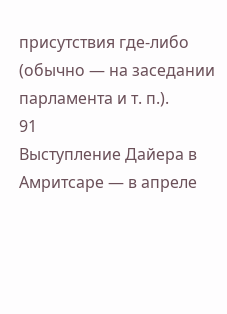присутствия где-либо (обычно — на заседании парламента и т. п.).
91
Выступление Дайера в Амритсаре — в апреле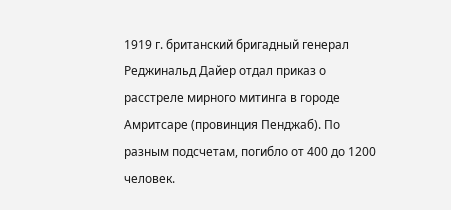1919 г. британский бригадный генерал Реджинальд Дайер отдал приказ о расстреле мирного митинга в городе Амритсаре (провинция Пенджаб). По разным подсчетам, погибло от 400 до 1200 человек.